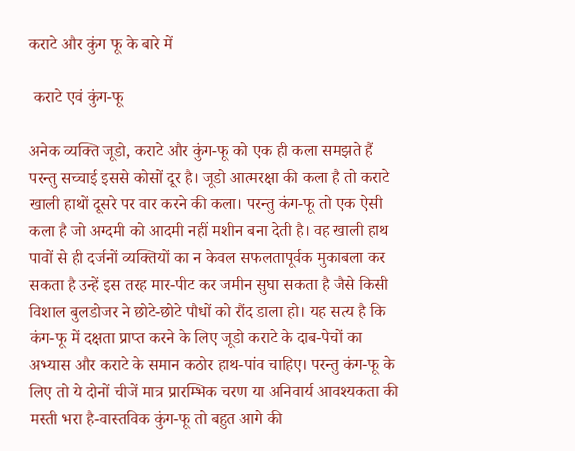कराटे और कुंग फू के बारे में

 कराटे एवं कुंग-फू

अनेक व्यक्ति जूडो, कराटे और कुंग-फू को एक ही कला समझते हैं परन्तु सच्चाई इससे कोसों दूर है। जूडो आत्मरक्षा की कला है तो कराटे खाली हाथों दूसरे पर वार करने की कला। परन्तु कंग-फू तो एक ऐसी कला है जो अग्दमी को आदमी नहीं मशीन बना देती है। वह खाली हाथ पावों से ही दर्जनों व्यक्तियों का न केवल सफलतापूर्वक मुकाबला कर सकता है उन्हें इस तरह मार-पीट कर जमीन सुघा सकता है जैसे किसी विशाल बुलडोजर ने छोटे-छोटे पौधों को रौंद डाला हो। यह सत्य है कि कंग-फू में दक्षता प्राप्त करने के लिए जूडो कराटे के दाब-पेचों का अभ्यास और कराटे के समान कठोर हाथ-पांव चाहिए। परन्तु कंग-फू के लिए तो ये दोनों चीजें मात्र प्रारम्भिक चरण या अनिवार्य आवश्यकता की मस्ती भरा है-वास्तविक कुंग-फू तो बहुत आगे की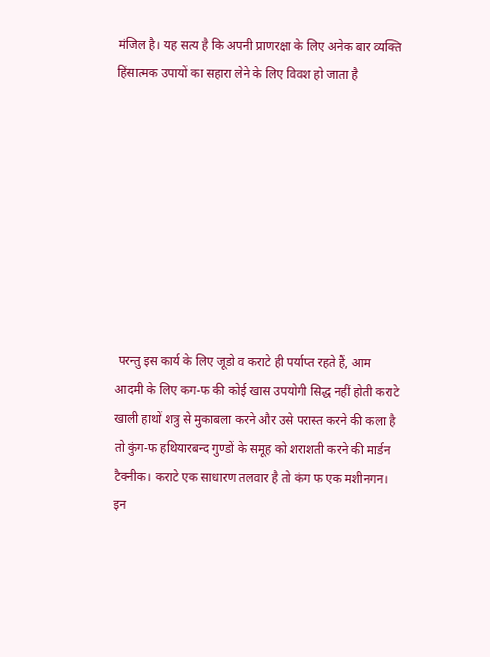मंजिल है। यह सत्य है कि अपनी प्राणरक्षा के लिए अनेक बार व्यक्ति हिंसात्मक उपायों का सहारा लेने के लिए विवश हो जाता है









 परन्तु इस कार्य के लिए जूडो व कराटे ही पर्याप्त रहते हैं, आम आदमी के लिए कग-फ की कोई खास उपयोगी सिद्ध नहीं होती कराटे खाली हाथों शत्रु से मुकाबला करने और उसे परास्त करने की कला है तो कुंग-फ हथियारबन्द गुण्डों के समूह को शराशती करने की मार्डन टैक्नीक। कराटे एक साधारण तलवार है तो कंग फ एक मशीनगन। इन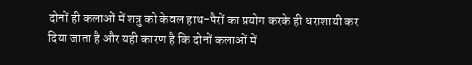दोनों ही कलाओं में शत्रु को केवल हाथ-पैरों का प्रयोग करके ही धराशायी कर दिया जाता है और यही कारण है कि दोनों कलाओं में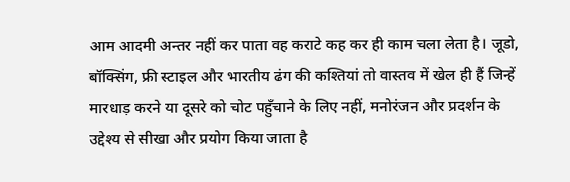आम आदमी अन्तर नहीं कर पाता वह कराटे कह कर ही काम चला लेता है। जूडो, बॉक्सिंग, फ्री स्टाइल और भारतीय ढंग की कश्तियां तो वास्तव में खेल ही हैं जिन्हें मारधाड़ करने या दूसरे को चोट पहुँचाने के लिए नहीं, मनोरंजन और प्रदर्शन के उद्देश्य से सीखा और प्रयोग किया जाता है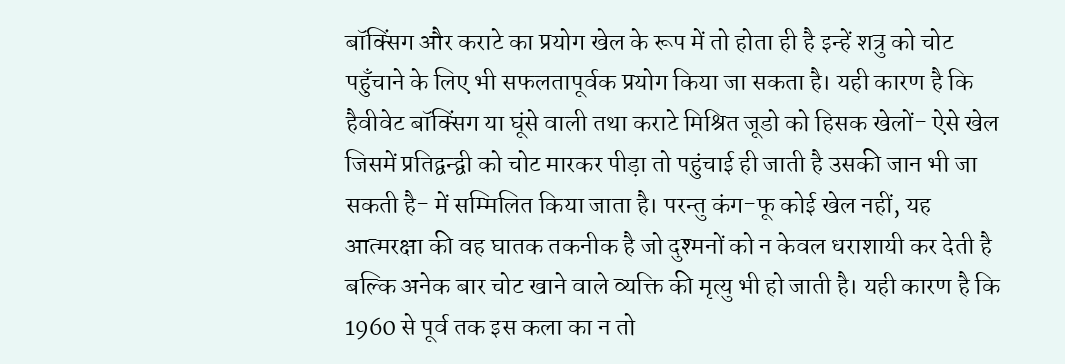बॉक्सिंग और कराटे का प्रयोग खेल के रूप में तो होता ही है इन्हें शत्रु को चोट पहुँचाने के लिए भी सफलतापूर्वक प्रयोग किया जा सकता है। यही कारण है कि हैवीवेट बॉक्सिंग या घूंसे वाली तथा कराटे मिश्रित जूडो को हिसक खेलों- ऐसे खेल जिसमें प्रतिद्वन्द्वी को चोट मारकर पीड़ा तो पहुंचाई ही जाती है उसकी जान भी जा सकती है- में सम्मिलित किया जाता है। परन्तु कंग-फू कोई खेल नहीं, यह आत्मरक्षा की वह घातक तकनीक है जो दुश्मनों को न केवल धराशायी कर देती है बल्कि अनेक बार चोट खाने वाले व्यक्ति की मृत्यु भी हो जाती है। यही कारण है कि 1960 से पूर्व तक इस कला का न तो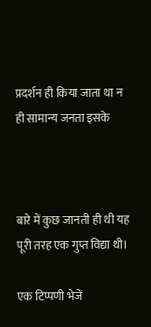प्रदर्शन ही किया जाता था न ही सामान्य जनता इसके



बारे में कुछ जानती ही थी यह पूरी तरह एक गुप्त विद्या थी।

एक टिप्पणी भेजें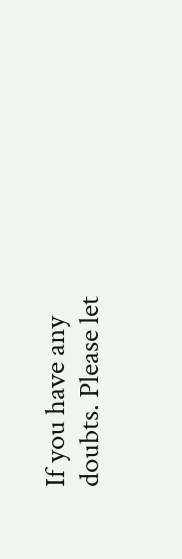If you have any doubts. Please let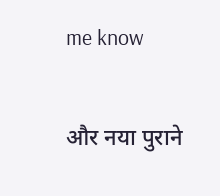me know

और नया पुराने